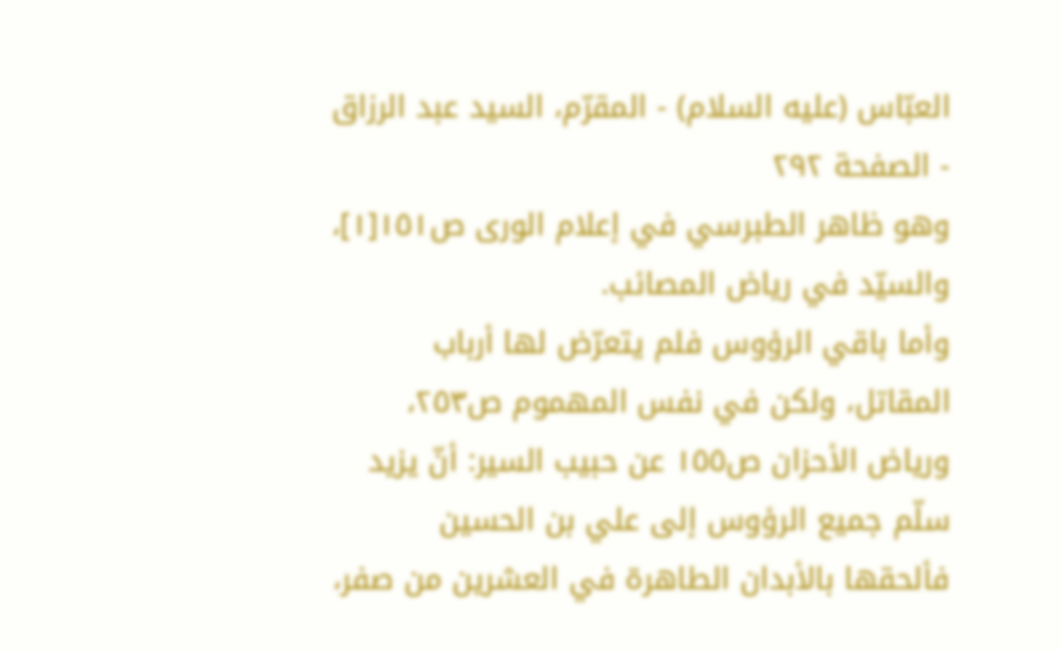العبّاس (عليه السلام) - المقرّم، السيد عبد الرزاق - الصفحة ٢٩٢
وهو ظاهر الطبرسي في إعلام الورى ص١٥١[١]، والسيّد في رياض المصائب.
وأما باقي الرؤوس فلم يتعرّض لها أرباب المقاتل، ولكن في نفس المهموم ص٢٥٣، ورياض الأحزان ص١٥٥ عن حبيب السير: أنّ يزيد سلّم جميع الرؤوس إلى علي بن الحسين فألحقها بالأبدان الطاهرة في العشرين من صفر،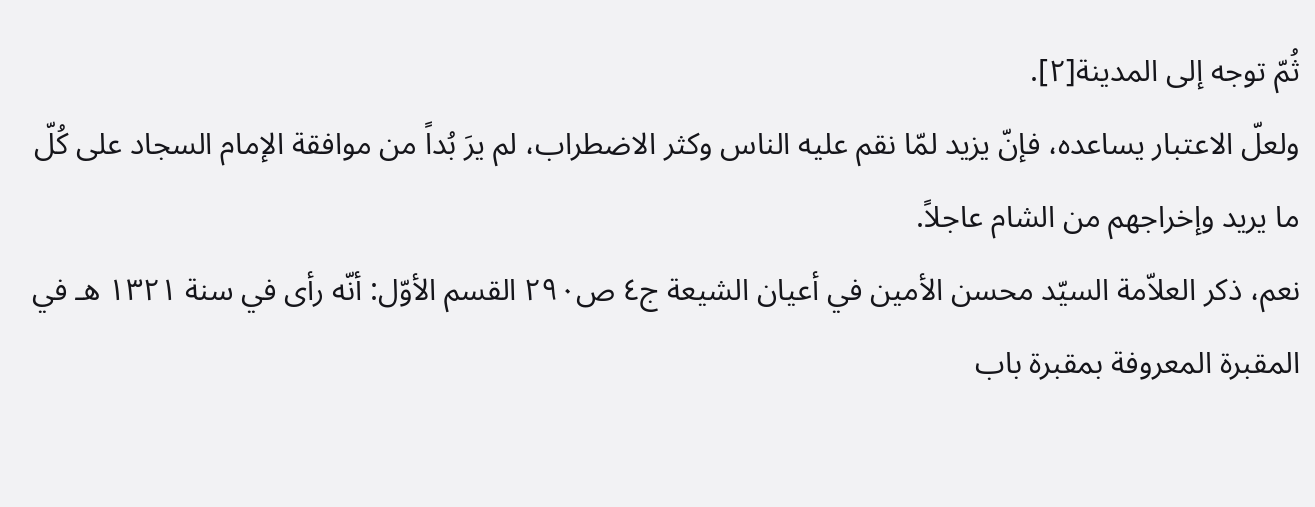ثُمّ توجه إلى المدينة[٢].
ولعلّ الاعتبار يساعده، فإنّ يزيد لمّا نقم عليه الناس وكثر الاضطراب، لم يرَ بُداً من موافقة الإمام السجاد على كُلّ ما يريد وإخراجهم من الشام عاجلاً.
نعم، ذكر العلاّمة السيّد محسن الأمين في أعيان الشيعة ج٤ ص٢٩٠ القسم الأوّل: أنّه رأى في سنة ١٣٢١ هـ في المقبرة المعروفة بمقبرة باب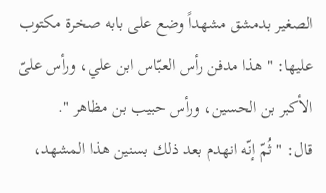الصغير بدمشق مشهداً وضع على بابه صخرة مكتوب عليها: " هذا مدفن رأس العبّاس ابن علي، ورأس علىّ الأكبر بن الحسين، ورأس حبيب بن مظاهر ".
قال: " ثُمّ إنّه انهدم بعد ذلك بسنين هذا المشهد،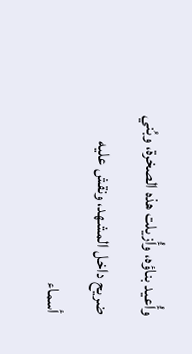وأُعيد بناؤه، وأُزيلت هذه الصخرة، وبُني ضريح داخل المشهد، ونقش عليه أسماء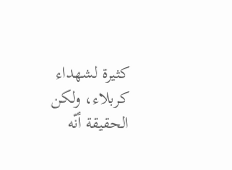كثيرة لشهداء كربلاء، ولكن الحقيقة أنّه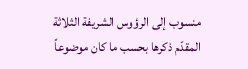منسوب إلى الرؤوس الشريفة الثلاثة المقدّم ذكرها بحسب ما كان موضوعاً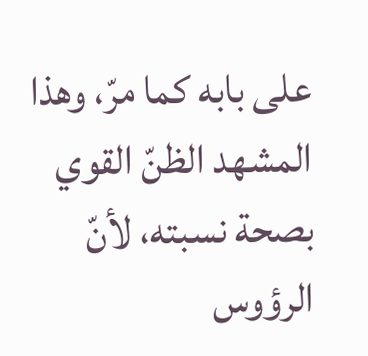على بابه كما مرّ، وهذا المشهد الظنّ القوي بصحة نسبته، لأنّ الرؤوس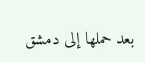بعد حملها إلى دمشق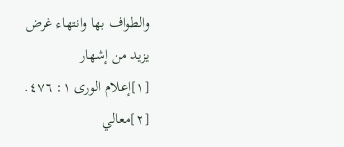والطواف بها وانتهاء غرض يزيد من إشهار
[١]إعلام الورى ١: ٤٧٦.
[٢]معالي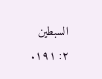السبطين ٢: ١٩١.